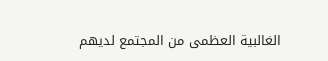الغالبية العظمى من المجتمع لديهم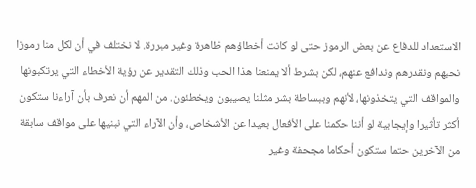الاستعداد للدفاع عن بعض الرموز حتى لو كانت أخطاؤهم ظاهرة وغير مبررة. لا نختلف في أن لكل منا رموزا نحبهم ونقدرهم وندافع عنهم، لكن بشرط ألا يمنعنا هذا الحب وذلك التقدير عن رؤية الأخطاء التي يرتكبونها والمواقف التي يتخذونها، لأنهم وببساطة بشر مثلنا يصيبون ويخطئون. من المهم أن نعرف بأن آراءنا ستكون أكثر تأثيرا وإيجابية لو أننا حكمنا على الأفعال بعيدا عن الأشخاص، وأن الآراء التي نبنيها على مواقف سابقة من الآخرين حتما ستكون أحكاما مجحفة وغير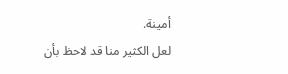أمينة.
لعل الكثير منا قد لاحظ بأن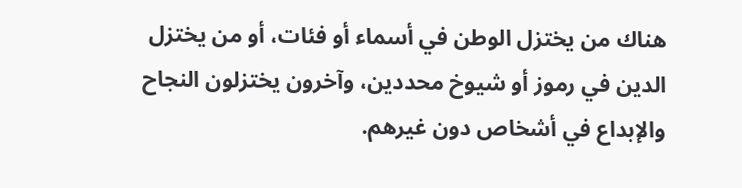هناك من يختزل الوطن في أسماء أو فئات، أو من يختزل الدين في رموز أو شيوخ محددين، وآخرون يختزلون النجاح والإبداع في أشخاص دون غيرهم.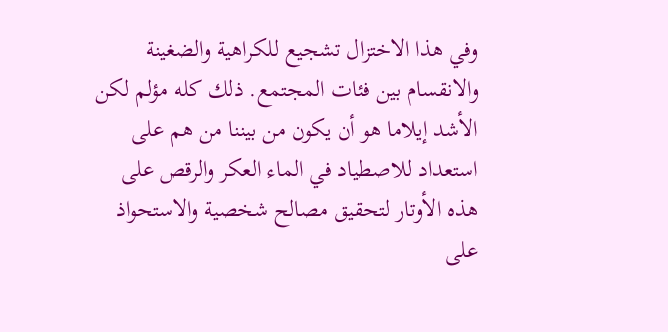وفي هذا الاختزال تشجيع للكراهية والضغينة والانقسام بين فئات المجتمع. ذلك كله مؤلم لكن الأشد إيلاما هو أن يكون من بيننا من هم على استعداد للاصطياد في الماء العكر والرقص على هذه الأوتار لتحقيق مصالح شخصية والاستحواذ على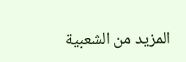المزيد من الشعبية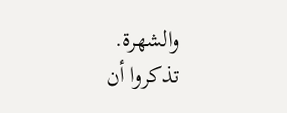والشهرة.
تذكروا أن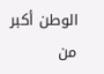الوطن أكبر من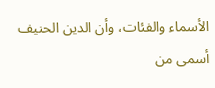الأسماء والفئات، وأن الدين الحنيف أسمى من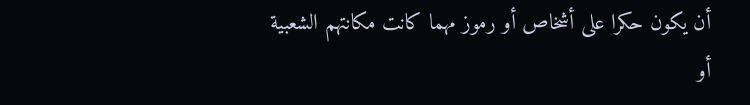أن يكون حكرا على أشخاص أو رموز مهما كانت مكانتهم الشعبية أو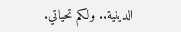الدينية.. ولكم تحياتي.